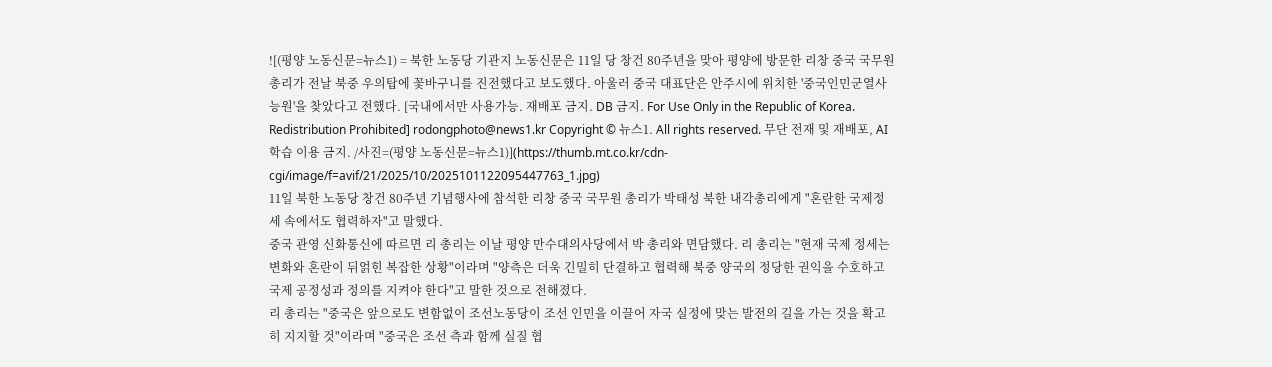![(평양 노동신문=뉴스1) = 북한 노동당 기관지 노동신문은 11일 당 창건 80주년을 맞아 평양에 방문한 리창 중국 국무원 총리가 전날 북중 우의탑에 꽃바구니를 진전했다고 보도했다. 아울러 중국 대표단은 안주시에 위치한 '중국인민군열사능원'을 찾았다고 전했다. [국내에서만 사용가능. 재배포 금지. DB 금지. For Use Only in the Republic of Korea. Redistribution Prohibited] rodongphoto@news1.kr Copyright © 뉴스1. All rights reserved. 무단 전재 및 재배포, AI학습 이용 금지. /사진=(평양 노동신문=뉴스1)](https://thumb.mt.co.kr/cdn-cgi/image/f=avif/21/2025/10/2025101122095447763_1.jpg)
11일 북한 노동당 창건 80주년 기념행사에 참석한 리창 중국 국무원 총리가 박태성 북한 내각총리에게 "혼란한 국제정세 속에서도 협력하자"고 말했다.
중국 관영 신화통신에 따르면 리 총리는 이날 평양 만수대의사당에서 박 총리와 면담했다. 리 총리는 "현재 국제 정세는 변화와 혼란이 뒤얽힌 복잡한 상황"이라며 "양측은 더욱 긴밀히 단결하고 협력해 북중 양국의 정당한 권익을 수호하고 국제 공정성과 정의를 지켜야 한다"고 말한 것으로 전해졌다.
리 총리는 "중국은 앞으로도 변함없이 조선노동당이 조선 인민을 이끌어 자국 실정에 맞는 발전의 길을 가는 것을 확고히 지지할 것"이라며 "중국은 조선 측과 함께 실질 협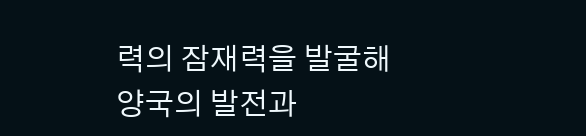력의 잠재력을 발굴해 양국의 발전과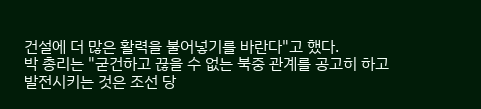건설에 더 많은 활력을 불어넣기를 바란다"고 했다.
박 총리는 "굳건하고 끊을 수 없는 북중 관계를 공고히 하고 발전시키는 것은 조선 당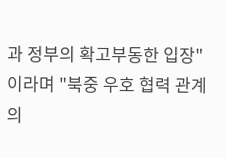과 정부의 확고부동한 입장"이라며 "북중 우호 협력 관계의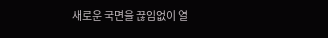새로운 국면을 끊임없이 열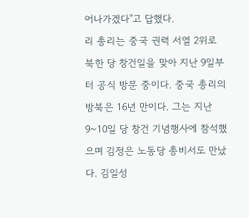어나가겠다"고 답했다.
리 총리는 중국 권력 서열 2위로 북한 당 창건일을 맞아 지난 9일부터 공식 방문 중이다. 중국 총리의 방북은 16년 만이다. 그는 지난 9~10일 당 창건 기념행사에 참석했으며 김정은 노동당 총비서도 만났다. 김일성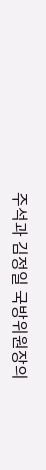주석과 김정일 국방위원장의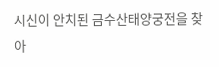시신이 안치된 금수산태양궁전을 찾아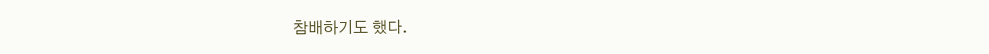참배하기도 했다.